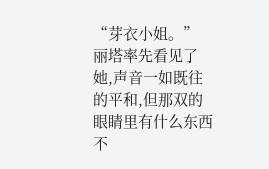“芽衣小姐。”
丽塔率先看见了她,声音一如既往的平和,但那双的眼睛里有什么东西不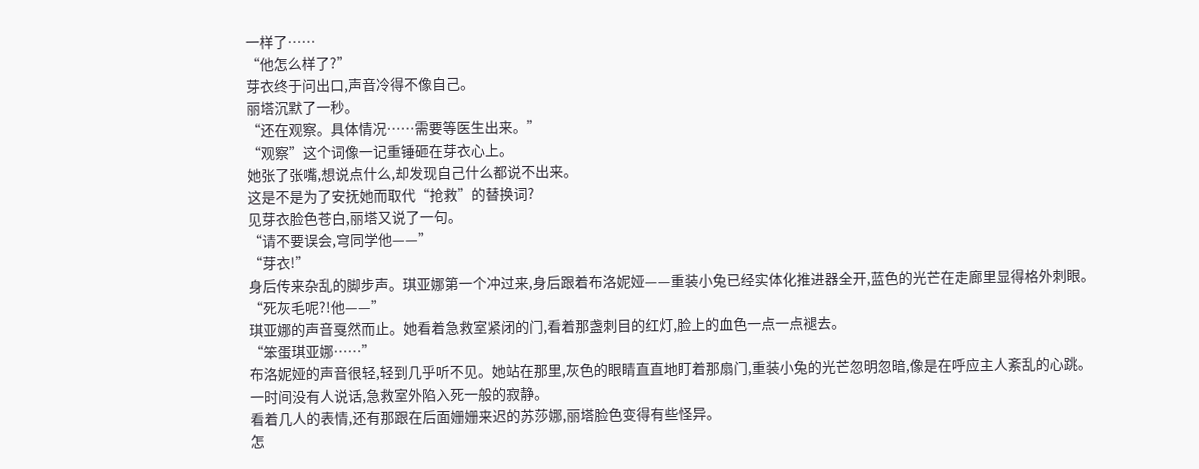一样了……
“他怎么样了?”
芽衣终于问出口,声音冷得不像自己。
丽塔沉默了一秒。
“还在观察。具体情况……需要等医生出来。”
“观察”这个词像一记重锤砸在芽衣心上。
她张了张嘴,想说点什么,却发现自己什么都说不出来。
这是不是为了安抚她而取代“抢救”的替换词?
见芽衣脸色苍白,丽塔又说了一句。
“请不要误会,穹同学他——”
“芽衣!”
身后传来杂乱的脚步声。琪亚娜第一个冲过来,身后跟着布洛妮娅——重装小兔已经实体化推进器全开,蓝色的光芒在走廊里显得格外刺眼。
“死灰毛呢?!他——”
琪亚娜的声音戛然而止。她看着急救室紧闭的门,看着那盏刺目的红灯,脸上的血色一点一点褪去。
“笨蛋琪亚娜……”
布洛妮娅的声音很轻,轻到几乎听不见。她站在那里,灰色的眼睛直直地盯着那扇门,重装小兔的光芒忽明忽暗,像是在呼应主人紊乱的心跳。
一时间没有人说话,急救室外陷入死一般的寂静。
看着几人的表情,还有那跟在后面姗姗来迟的苏莎娜,丽塔脸色变得有些怪异。
怎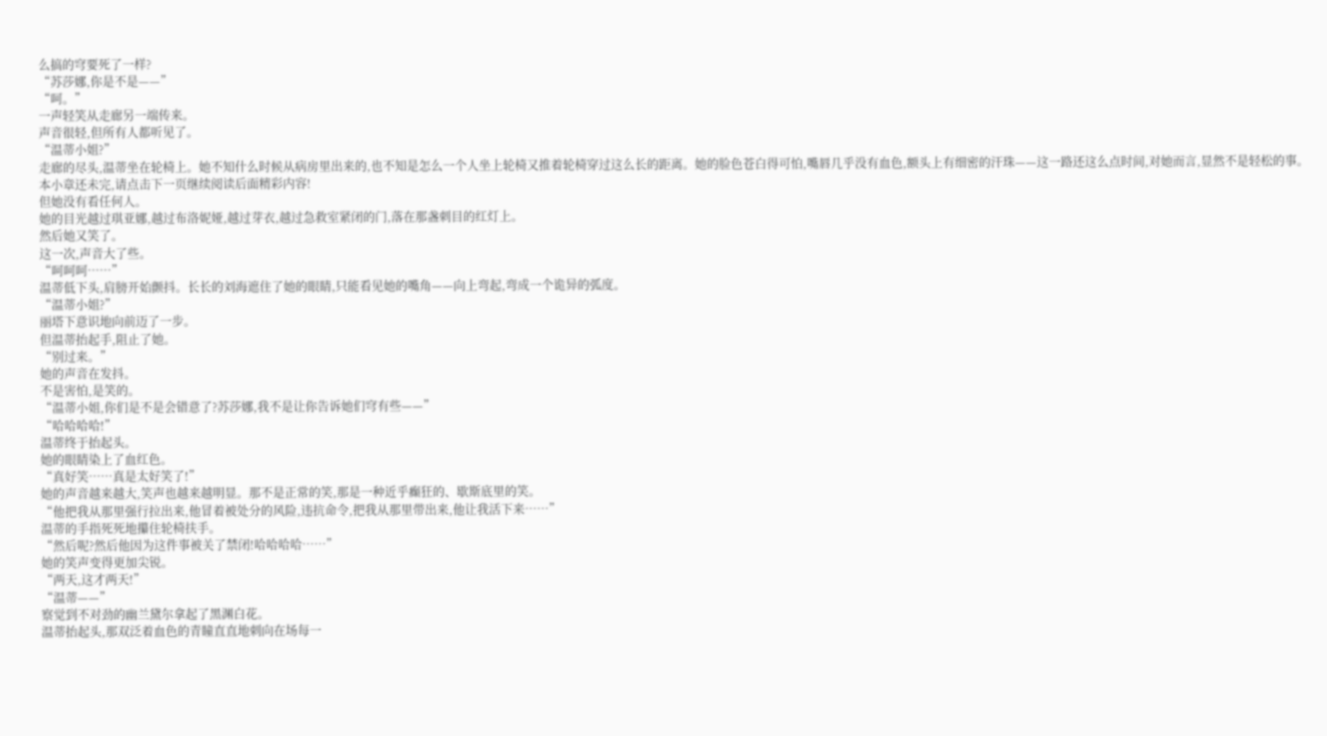么搞的穹要死了一样?
“苏莎娜,你是不是——”
“呵。”
一声轻笑从走廊另一端传来。
声音很轻,但所有人都听见了。
“温蒂小姐?”
走廊的尽头,温蒂坐在轮椅上。她不知什么时候从病房里出来的,也不知是怎么一个人坐上轮椅又推着轮椅穿过这么长的距离。她的脸色苍白得可怕,嘴唇几乎没有血色,额头上有细密的汗珠——这一路还这么点时间,对她而言,显然不是轻松的事。
本小章还未完,请点击下一页继续阅读后面精彩内容!
但她没有看任何人。
她的目光越过琪亚娜,越过布洛妮娅,越过芽衣,越过急救室紧闭的门,落在那盏刺目的红灯上。
然后她又笑了。
这一次,声音大了些。
“呵呵呵……”
温蒂低下头,肩膀开始颤抖。长长的刘海遮住了她的眼睛,只能看见她的嘴角——向上弯起,弯成一个诡异的弧度。
“温蒂小姐?”
丽塔下意识地向前迈了一步。
但温蒂抬起手,阻止了她。
“别过来。”
她的声音在发抖。
不是害怕,是笑的。
“温蒂小姐,你们是不是会错意了?苏莎娜,我不是让你告诉她们穹有些——”
“哈哈哈哈!”
温蒂终于抬起头。
她的眼睛染上了血红色。
“真好笑……真是太好笑了!”
她的声音越来越大,笑声也越来越明显。那不是正常的笑,那是一种近乎癫狂的、歇斯底里的笑。
“他把我从那里强行拉出来,他冒着被处分的风险,违抗命令,把我从那里带出来,他让我活下来……”
温蒂的手指死死地攥住轮椅扶手。
“然后呢?然后他因为这件事被关了禁闭!哈哈哈哈……”
她的笑声变得更加尖锐。
“两天,这才两天!”
“温蒂——”
察觉到不对劲的幽兰黛尔拿起了黑渊白花。
温蒂抬起头,那双泛着血色的青瞳直直地刺向在场每一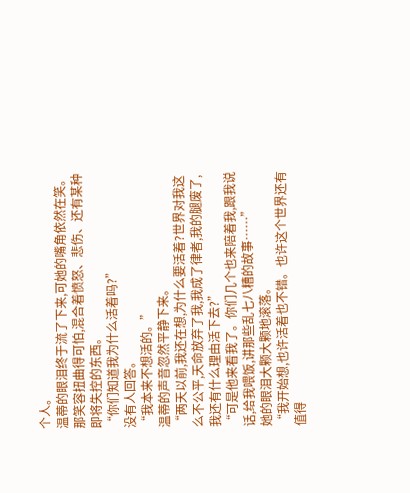个人。
温蒂的眼泪终于流了下来,可她的嘴角依然在笑。那笑容扭曲得可怕,混合着愤怒、悲伤、还有某种即将失控的东西。
“你们知道我为什么活着吗?”
没有人回答。
“我本来不想活的。”
温蒂的声音忽然平静下来。
“两天以前,我还在想,为什么要活着?世界对我这么不公平,天命放弃了我,我成了律者,我的腿废了,我还有什么理由活下去?”
“可是他来看我了。你们几个也来陪着我,跟我说话,给我喂饭,讲那些乱七八糟的故事……”
她的眼泪大颗大颗地滚落。
“我开始想,也许活着也不错。也许这个世界还有值得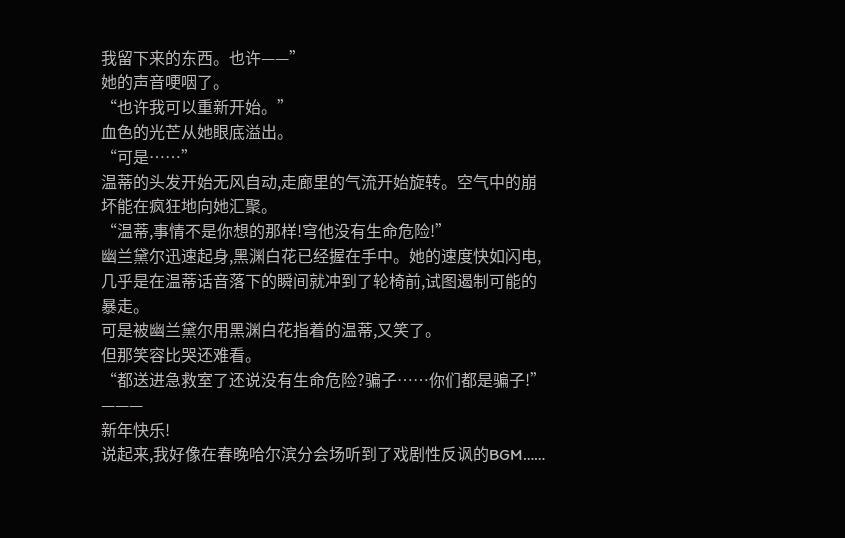我留下来的东西。也许——”
她的声音哽咽了。
“也许我可以重新开始。”
血色的光芒从她眼底溢出。
“可是……”
温蒂的头发开始无风自动,走廊里的气流开始旋转。空气中的崩坏能在疯狂地向她汇聚。
“温蒂,事情不是你想的那样!穹他没有生命危险!”
幽兰黛尔迅速起身,黑渊白花已经握在手中。她的速度快如闪电,几乎是在温蒂话音落下的瞬间就冲到了轮椅前,试图遏制可能的暴走。
可是被幽兰黛尔用黑渊白花指着的温蒂,又笑了。
但那笑容比哭还难看。
“都送进急救室了还说没有生命危险?骗子……你们都是骗子!”
———
新年快乐!
说起来,我好像在春晚哈尔滨分会场听到了戏剧性反讽的BGM……